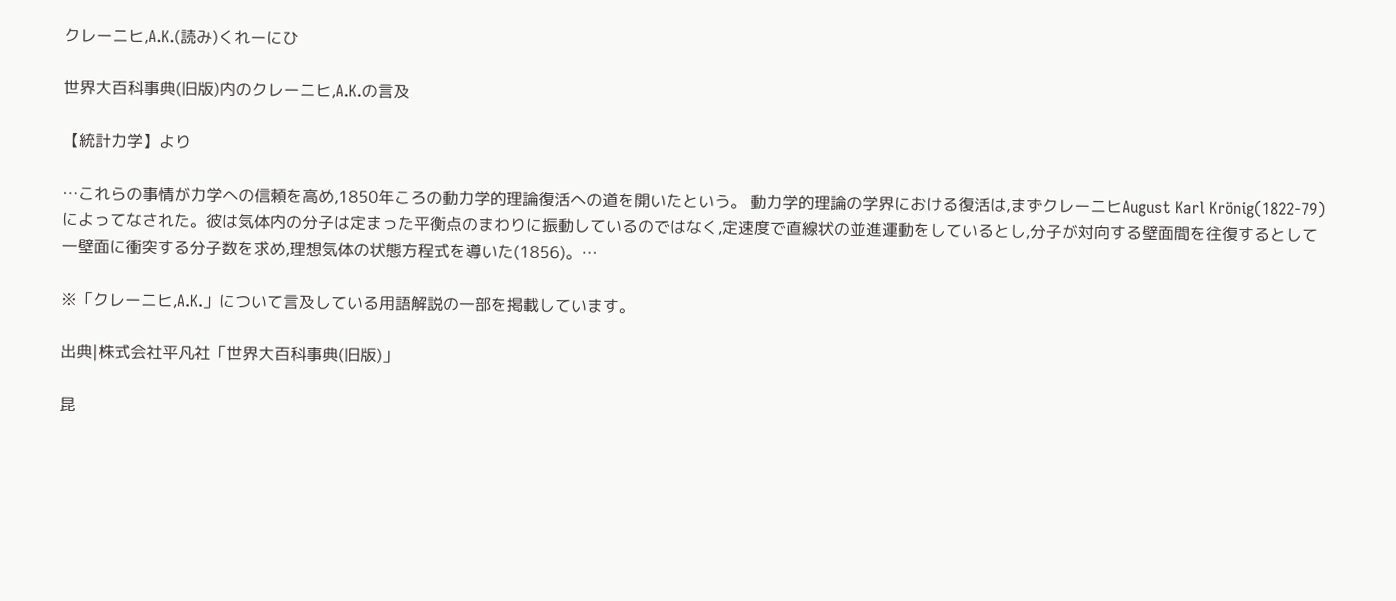クレーニヒ,A.K.(読み)くれーにひ

世界大百科事典(旧版)内のクレーニヒ,A.K.の言及

【統計力学】より

…これらの事情が力学への信頼を高め,1850年ころの動力学的理論復活への道を開いたという。 動力学的理論の学界における復活は,まずクレーニヒAugust Karl Krönig(1822‐79)によってなされた。彼は気体内の分子は定まった平衡点のまわりに振動しているのではなく,定速度で直線状の並進運動をしているとし,分子が対向する壁面間を往復するとして一壁面に衝突する分子数を求め,理想気体の状態方程式を導いた(1856)。…

※「クレーニヒ,A.K.」について言及している用語解説の一部を掲載しています。

出典|株式会社平凡社「世界大百科事典(旧版)」

昆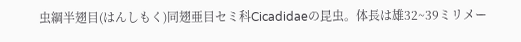虫綱半翅目(はんしもく)同翅亜目セミ科Cicadidaeの昆虫。体長は雄32~39ミリメー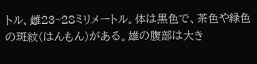トル、雌23~28ミリメートル。体は黒色で、茶色や緑色の斑紋(はんもん)がある。雄の腹部は大き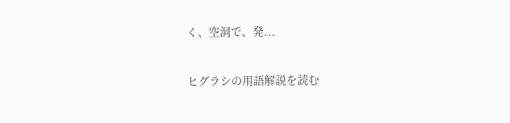く、空洞で、発...

ヒグラシの用語解説を読む